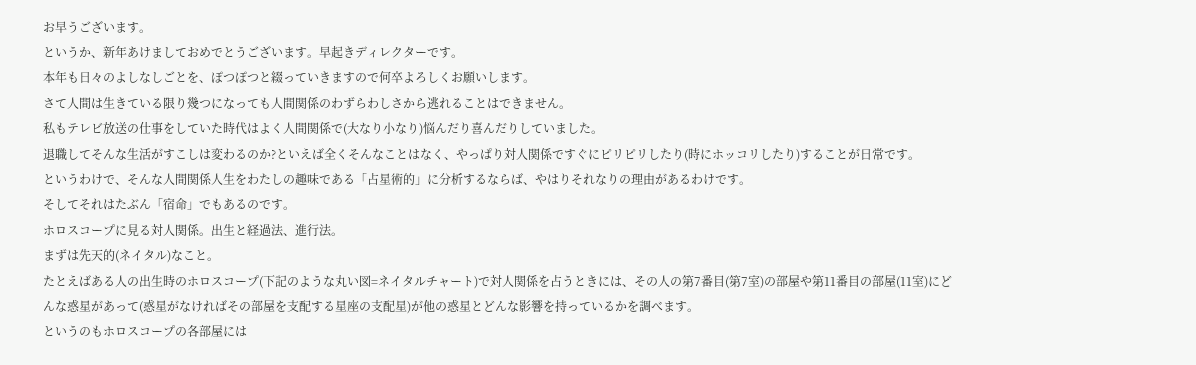お早うございます。
というか、新年あけましておめでとうございます。早起きディレクターです。
本年も日々のよしなしごとを、ぽつぽつと綴っていきますので何卒よろしくお願いします。
さて人間は生きている限り幾つになっても人間関係のわずらわしさから逃れることはできません。
私もテレビ放送の仕事をしていた時代はよく人間関係で(大なり小なり)悩んだり喜んだりしていました。
退職してそんな生活がすこしは変わるのか?といえば全くそんなことはなく、やっぱり対人関係ですぐにピリピリしたり(時にホッコリしたり)することが日常です。
というわけで、そんな人間関係人生をわたしの趣味である「占星術的」に分析するならば、やはりそれなりの理由があるわけです。
そしてそれはたぶん「宿命」でもあるのです。
ホロスコープに見る対人関係。出生と経過法、進行法。
まずは先天的(ネイタル)なこと。
たとえばある人の出生時のホロスコープ(下記のような丸い図=ネイタルチャート)で対人関係を占うときには、その人の第7番目(第7室)の部屋や第11番目の部屋(11室)にどんな惑星があって(惑星がなければその部屋を支配する星座の支配星)が他の惑星とどんな影響を持っているかを調べます。
というのもホロスコープの各部屋には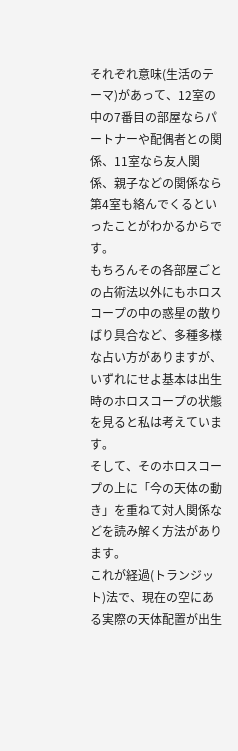それぞれ意味(生活のテーマ)があって、12室の中の7番目の部屋ならパートナーや配偶者との関係、11室なら友人関係、親子などの関係なら第4室も絡んでくるといったことがわかるからです。
もちろんその各部屋ごとの占術法以外にもホロスコープの中の惑星の散りばり具合など、多種多様な占い方がありますが、いずれにせよ基本は出生時のホロスコープの状態を見ると私は考えています。
そして、そのホロスコープの上に「今の天体の動き」を重ねて対人関係などを読み解く方法があります。
これが経過(トランジット)法で、現在の空にある実際の天体配置が出生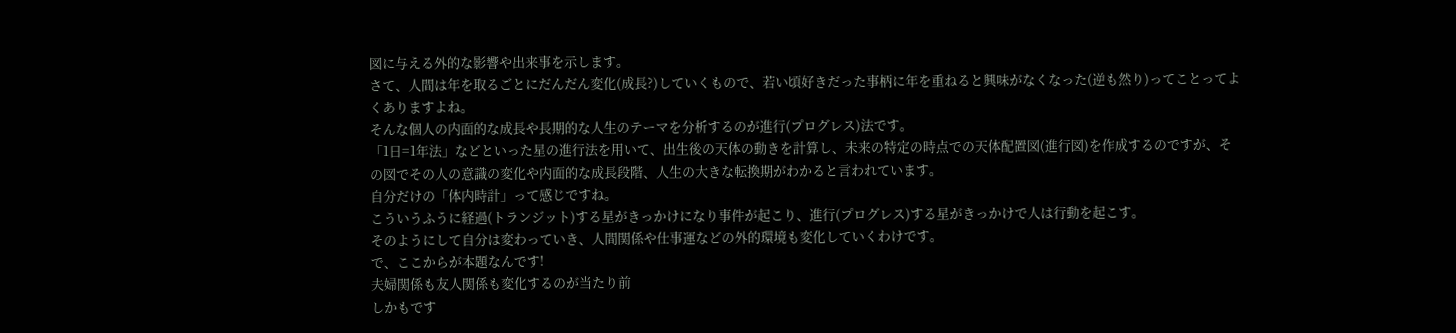図に与える外的な影響や出来事を示します。
さて、人間は年を取るごとにだんだん変化(成長?)していくもので、若い頃好きだった事柄に年を重ねると興味がなくなった(逆も然り)ってことってよくありますよね。
そんな個人の内面的な成長や長期的な人生のテーマを分析するのが進行(プログレス)法です。
「1日=1年法」などといった星の進行法を用いて、出生後の天体の動きを計算し、未来の特定の時点での天体配置図(進行図)を作成するのですが、その図でその人の意識の変化や内面的な成長段階、人生の大きな転換期がわかると言われています。
自分だけの「体内時計」って感じですね。
こういうふうに経過(トランジット)する星がきっかけになり事件が起こり、進行(プログレス)する星がきっかけで人は行動を起こす。
そのようにして自分は変わっていき、人間関係や仕事運などの外的環境も変化していくわけです。
で、ここからが本題なんです!
夫婦関係も友人関係も変化するのが当たり前
しかもです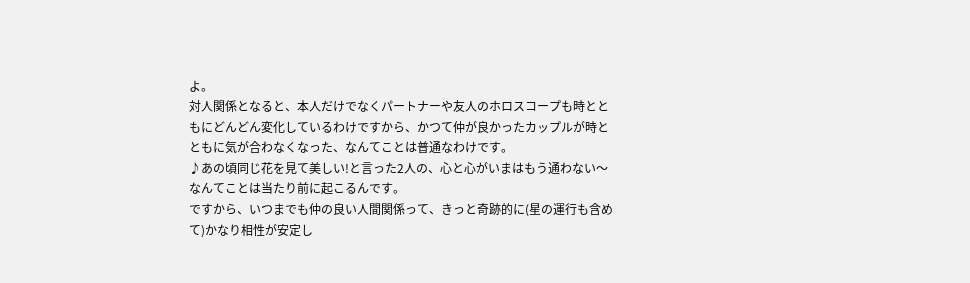よ。
対人関係となると、本人だけでなくパートナーや友人のホロスコープも時とともにどんどん変化しているわけですから、かつて仲が良かったカップルが時とともに気が合わなくなった、なんてことは普通なわけです。
♪あの頃同じ花を見て美しい!と言った2人の、心と心がいまはもう通わない〜 なんてことは当たり前に起こるんです。
ですから、いつまでも仲の良い人間関係って、きっと奇跡的に(星の運行も含めて)かなり相性が安定し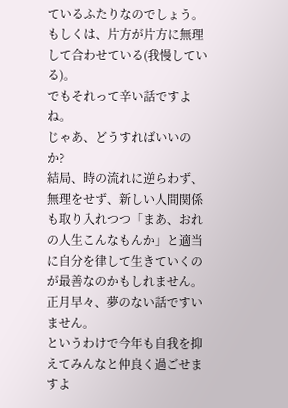ているふたりなのでしょう。
もしくは、片方が片方に無理して合わせている(我慢している)。
でもそれって辛い話ですよね。
じゃあ、どうすればいいのか?
結局、時の流れに逆らわず、無理をせず、新しい人間関係も取り入れつつ「まあ、おれの人生こんなもんか」と適当に自分を律して生きていくのが最善なのかもしれません。
正月早々、夢のない話ですいません。
というわけで今年も自我を抑えてみんなと仲良く過ごせますよ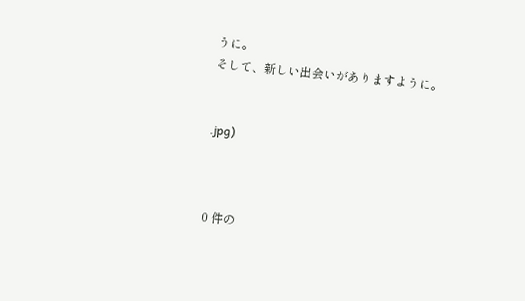うに。
そして、新しい出会いがありますように。


.jpg)



0 件の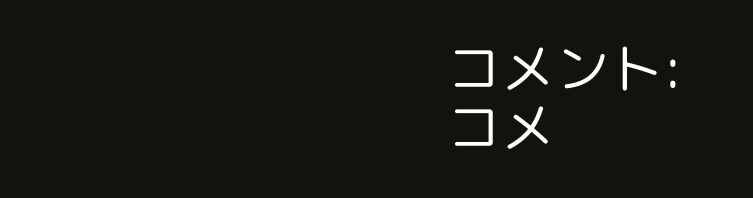コメント:
コメ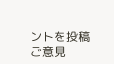ントを投稿
ご意見